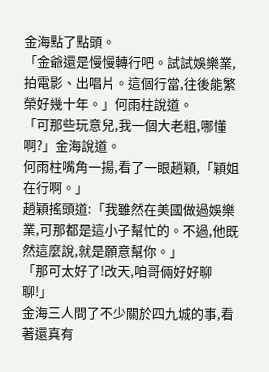金海點了點頭。
「金爺還是慢慢轉行吧。試試娛樂業,拍電影、出唱片。這個行當,往後能繁榮好幾十年。」何雨柱說道。
「可那些玩意兒,我一個大老粗,哪懂啊?」金海說道。
何雨柱嘴角一揚,看了一眼趙穎,「穎姐在行啊。」
趙穎搖頭道:「我雖然在美國做過娛樂業,可那都是這小子幫忙的。不過,他既然這麼說,就是願意幫你。」
「那可太好了!改天,咱哥倆好好聊聊!」
金海三人問了不少關於四九城的事,看著還真有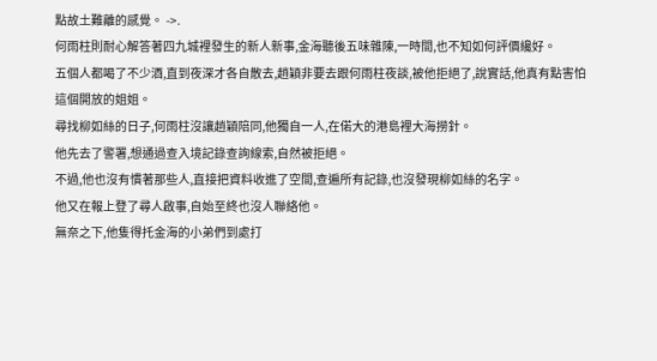點故土難離的感覺。 ->.
何雨柱則耐心解答著四九城裡發生的新人新事,金海聽後五味雜陳,一時間,也不知如何評價纔好。
五個人都喝了不少酒,直到夜深才各自散去,趙穎非要去跟何雨柱夜談,被他拒絕了,說實話,他真有點害怕這個開放的姐姐。
尋找柳如絲的日子,何雨柱沒讓趙穎陪同,他獨自一人,在偌大的港島裡大海撈針。
他先去了警署,想通過查入境記錄查詢線索,自然被拒絕。
不過,他也沒有慣著那些人,直接把資料收進了空間,查遍所有記錄,也沒發現柳如絲的名字。
他又在報上登了尋人啟事,自始至終也沒人聯絡他。
無奈之下,他隻得托金海的小弟們到處打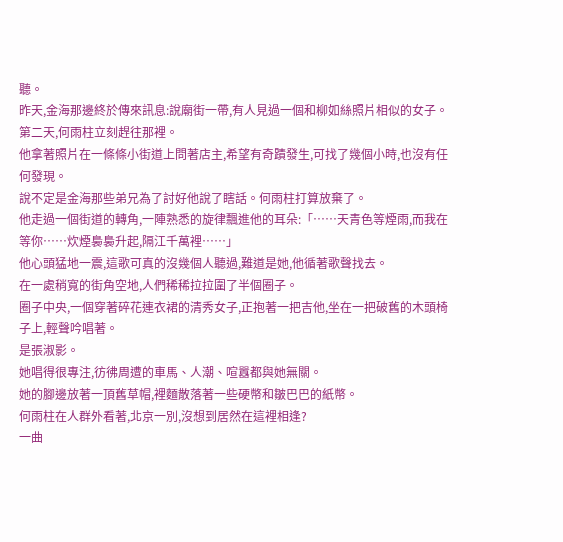聽。
昨天,金海那邊終於傳來訊息:說廟街一帶,有人見過一個和柳如絲照片相似的女子。
第二天,何雨柱立刻趕往那裡。
他拿著照片在一條條小街道上問著店主,希望有奇蹟發生,可找了幾個小時,也沒有任何發現。
說不定是金海那些弟兄為了討好他說了瞎話。何雨柱打算放棄了。
他走過一個街道的轉角,一陣熟悉的旋律飄進他的耳朵:「……天青色等煙雨,而我在等你……炊煙裊裊升起,隔江千萬裡……」
他心頭猛地一震,這歌可真的沒幾個人聽過,難道是她,他循著歌聲找去。
在一處稍寬的街角空地,人們稀稀拉拉圍了半個圈子。
圈子中央,一個穿著碎花連衣裙的清秀女子,正抱著一把吉他,坐在一把破舊的木頭椅子上,輕聲吟唱著。
是張淑影。
她唱得很專注,彷彿周遭的車馬、人潮、喧囂都與她無關。
她的腳邊放著一頂舊草帽,裡麵散落著一些硬幣和皺巴巴的紙幣。
何雨柱在人群外看著,北京一別,沒想到居然在這裡相逢?
一曲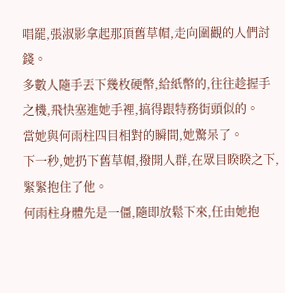唱罷,張淑影拿起那頂舊草帽,走向圍觀的人們討錢。
多數人隨手丟下幾枚硬幣,給紙幣的,往往趁握手之機,飛快塞進她手裡,搞得跟特務街頭似的。
當她與何雨柱四目相對的瞬間,她驚呆了。
下一秒,她扔下舊草帽,撥開人群,在眾目睽睽之下,緊緊抱住了他。
何雨柱身體先是一僵,隨即放鬆下來,任由她抱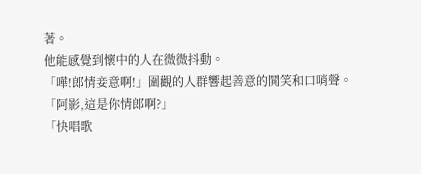著。
他能感覺到懷中的人在微微抖動。
「嘩!郎情妾意啊!」圍觀的人群響起善意的鬨笑和口哨聲。
「阿影,這是你情郎啊?」
「快唱歌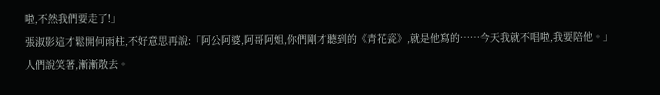啦,不然我們要走了!」
張淑影這才鬆開何雨柱,不好意思再說:「阿公阿婆,阿哥阿姐,你們剛才聽到的《青花瓷》,就是他寫的……今天我就不唱啦,我要陪他。」
人們說笑著,漸漸散去。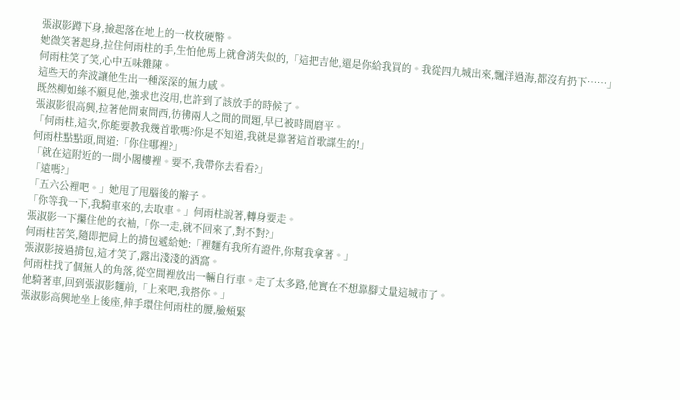張淑影蹲下身,撿起落在地上的一枚枚硬幣。
她微笑著起身,拉住何雨柱的手,生怕他馬上就會消失似的,「這把吉他,還是你給我買的。我從四九城出來,飄洋過海,都沒有扔下……」
何雨柱笑了笑,心中五味雜陳。
這些天的奔波讓他生出一種深深的無力感。
既然柳如絲不願見他,強求也沒用,也許到了該放手的時候了。
張淑影很高興,拉著他問東問西,彷彿兩人之間的問題,早已被時間磨平。
「何雨柱,這次,你能要教我幾首歌嗎?你是不知道,我就是靠著這首歌謀生的!」
何雨柱點點頭,問道:「你住哪裡?」
「就在這附近的一間小閣樓裡。要不,我帶你去看看?」
「遠嗎?」
「五六公裡吧。」她甩了甩腦後的辮子。
「你等我一下,我騎車來的,去取車。」何雨柱說著,轉身要走。
張淑影一下攥住他的衣袖,「你一走,就不回來了,對不對?」
何雨柱苦笑,隨即把肩上的揹包遞給她:「裡麵有我所有證件,你幫我拿著。」
張淑影接過揹包,這才笑了,露出淺淺的酒窩。
何雨柱找了個無人的角落,從空間裡放出一輛自行車。走了太多路,他實在不想靠腳丈量這城市了。
他騎著車,回到張淑影麵前,「上來吧,我搭你。」
張淑影高興地坐上後座,伸手環住何雨柱的腰,臉頰緊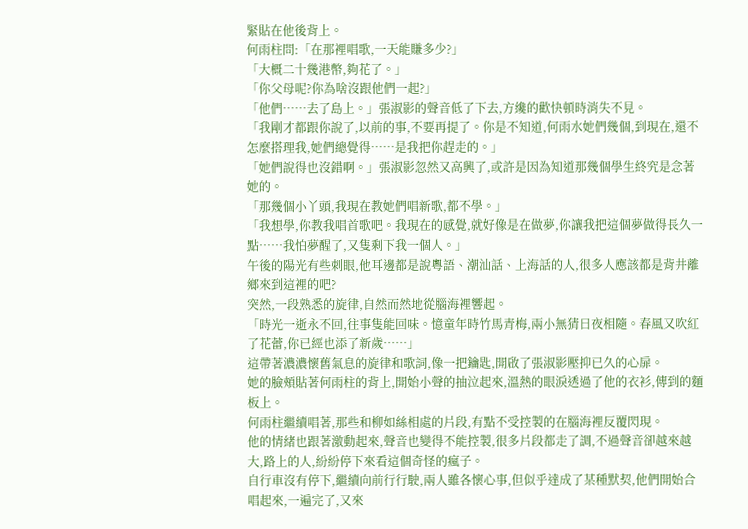緊貼在他後背上。
何雨柱問:「在那裡唱歌,一天能賺多少?」
「大概二十幾港幣,夠花了。」
「你父母呢?你為啥沒跟他們一起?」
「他們……去了島上。」張淑影的聲音低了下去,方纔的歡快頓時消失不見。
「我剛才都跟你說了,以前的事,不要再提了。你是不知道,何雨水她們幾個,到現在,還不怎麼搭理我,她們總覺得……是我把你趕走的。」
「她們說得也沒錯啊。」張淑影忽然又高興了,或許是因為知道那幾個學生終究是念著她的。
「那幾個小丫頭,我現在教她們唱新歌,都不學。」
「我想學,你教我唱首歌吧。我現在的感覺,就好像是在做夢,你讓我把這個夢做得長久一點……我怕夢醒了,又隻剩下我一個人。」
午後的陽光有些刺眼,他耳邊都是說粵語、潮汕話、上海話的人,很多人應該都是背井離鄉來到這裡的吧?
突然,一段熟悉的旋律,自然而然地從腦海裡響起。
「時光一逝永不回,往事隻能回味。憶童年時竹馬青梅,兩小無猜日夜相隨。春風又吹紅了花蕾,你已經也添了新歲……」
這帶著濃濃懷舊氣息的旋律和歌詞,像一把鑰匙,開啟了張淑影壓抑已久的心扉。
她的臉頰貼著何雨柱的背上,開始小聲的抽泣起來,溫熱的眼淚透過了他的衣衫,傳到的麵板上。
何雨柱繼續唱著,那些和柳如絲相處的片段,有點不受控製的在腦海裡反覆閃現。
他的情緒也跟著激動起來,聲音也變得不能控製,很多片段都走了調,不過聲音卻越來越大,路上的人,紛紛停下來看這個奇怪的瘋子。
自行車沒有停下,繼續向前行行駛,兩人雖各懷心事,但似乎達成了某種默契,他們開始合唱起來,一遍完了,又來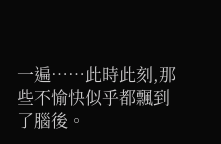一遍……此時此刻,那些不愉快似乎都飄到了腦後。